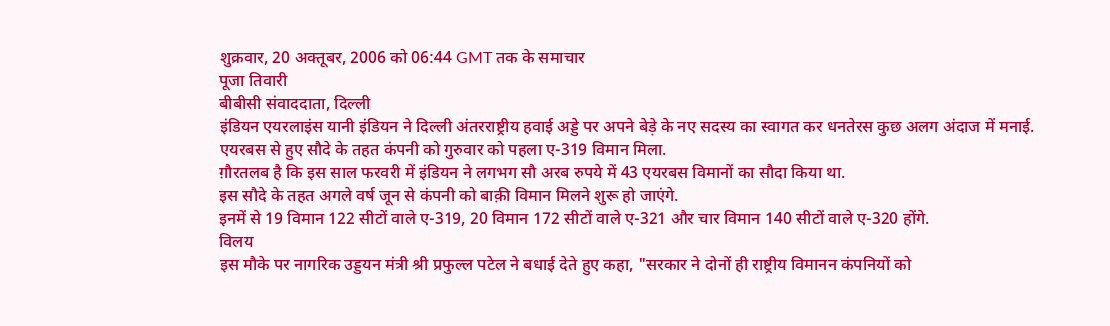शुक्रवार, 20 अक्तूबर, 2006 को 06:44 GMT तक के समाचार
पूजा तिवारी
बीबीसी संवाददाता, दिल्ली
इंडियन एयरलाइंस यानी इंडियन ने दिल्ली अंतरराष्ट्रीय हवाई अड्डे पर अपने बेड़े के नए सदस्य का स्वागत कर धनतेरस कुछ अलग अंदाज में मनाई.
एयरबस से हुए सौदे के तहत कंपनी को गुरुवार को पहला ए-319 विमान मिला.
ग़ौरतलब है कि इस साल फरवरी में इंडियन ने लगभग सौ अरब रुपये में 43 एयरबस विमानों का सौदा किया था.
इस सौदे के तहत अगले वर्ष जून से कंपनी को बाक़ी विमान मिलने शुरू हो जाएंगे.
इनमें से 19 विमान 122 सीटों वाले ए-319, 20 विमान 172 सीटों वाले ए-321 और चार विमान 140 सीटों वाले ए-320 होंगे.
विलय
इस मौके पर नागरिक उड्डयन मंत्री श्री प्रफुल्ल पटेल ने बधाई देते हुए कहा, "सरकार ने दोनों ही राष्ट्रीय विमानन कंपनियों को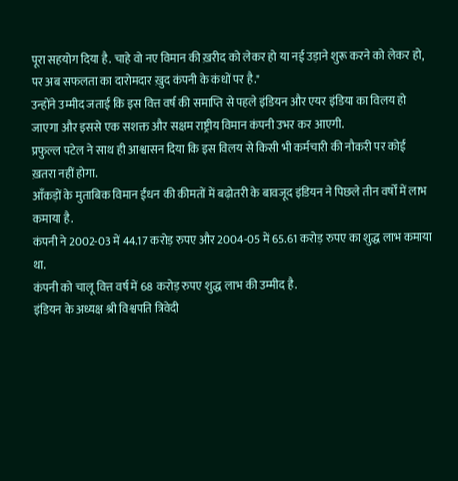पूरा सहयोग दिया है. चाहे वो नए विमान की ख़रीद को लेकर हो या नई उड़ाने शुरू करने को लेकर हो, पर अब सफलता का दारोमदार ख़ुद कंपनी के कंधों पर है."
उन्होंने उम्मीद जताई कि इस वित्त वर्ष की समाप्ति से पहले इंडियन और एयर इंडिया का विलय हो जाएगा और इससे एक सशक्त और सक्षम राष्ट्रीय विमान कंपनी उभर कर आएगी.
प्रफुल्ल पटेल ने साथ ही आश्वासन दिया कि इस विलय से किसी भी कर्मचारी की नौकरी पर कोई ख़तरा नहीं होगा.
आँकड़ों के मुताबिक विमान ईंधन की कीमतों में बढ़ोतरी के बावजूद इंडियन ने पिछले तीन वर्षों में लाभ कमाया है.
कंपनी ने 2002-03 में 44.17 करोड़ रुपए और 2004-05 में 65.61 करोड़ रुपए का शुद्ध लाभ कमाया था.
कंपनी को चालू वित्त वर्ष में 68 करोड़ रुपए शुद्ध लाभ की उम्मीद है.
इंडियन के अध्यक्ष श्री विश्वपति त्रिवेदी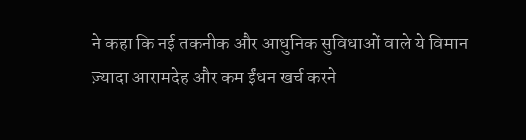ने कहा कि नई तकनीक और आधुनिक सुविधाओं वाले ये विमान ज़्यादा आरामदेह और कम ईंधन खर्च करने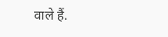वाले हैं.